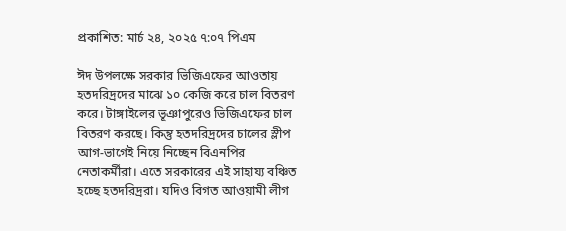প্রকাশিত: মার্চ ২৪, ২০২৫ ৭:০৭ পিএম

ঈদ উপলক্ষে সরকার ভিজিএফের আওতায় হতদরিদ্রদের মাঝে ১০ কেজি করে চাল বিতরণ করে। টাঙ্গাইলের ভূঞাপুরেও ভিজিএফের চাল বিতরণ করছে। কিন্তু হতদরিদ্রদের চালের স্লীপ আগ-ভাগেই নিয়ে নিচ্ছেন বিএনপির নেতাকর্মীরা। এতে সরকারের এই সাহায্য বঞ্চিত হচ্ছে হতদরিদ্ররা। যদিও বিগত আওয়ামী লীগ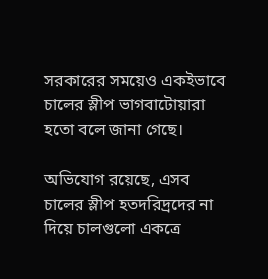সরকারের সময়েও একইভাবে চালের স্লীপ ভাগবাটোয়ারা হতো বলে জানা গেছে।

অভিযোগ রয়েছে, এসব চালের স্লীপ হতদরিদ্রদের না দিয়ে চালগুলো একত্রে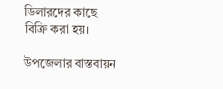ডিলারদের কাছে বিক্রি করা হয়।

উপজেলার বাস্তবায়ন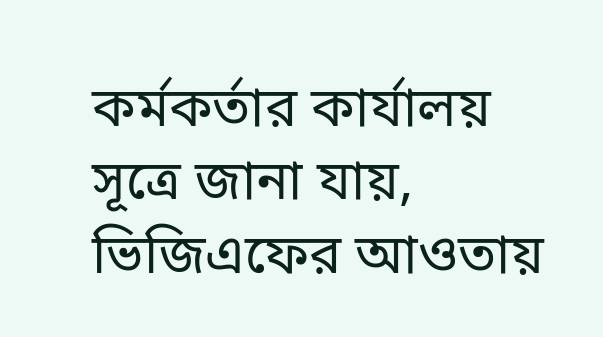কর্মকর্তার কার্যালয় সূত্রে জানা যায়, ভিজিএফের আওতায়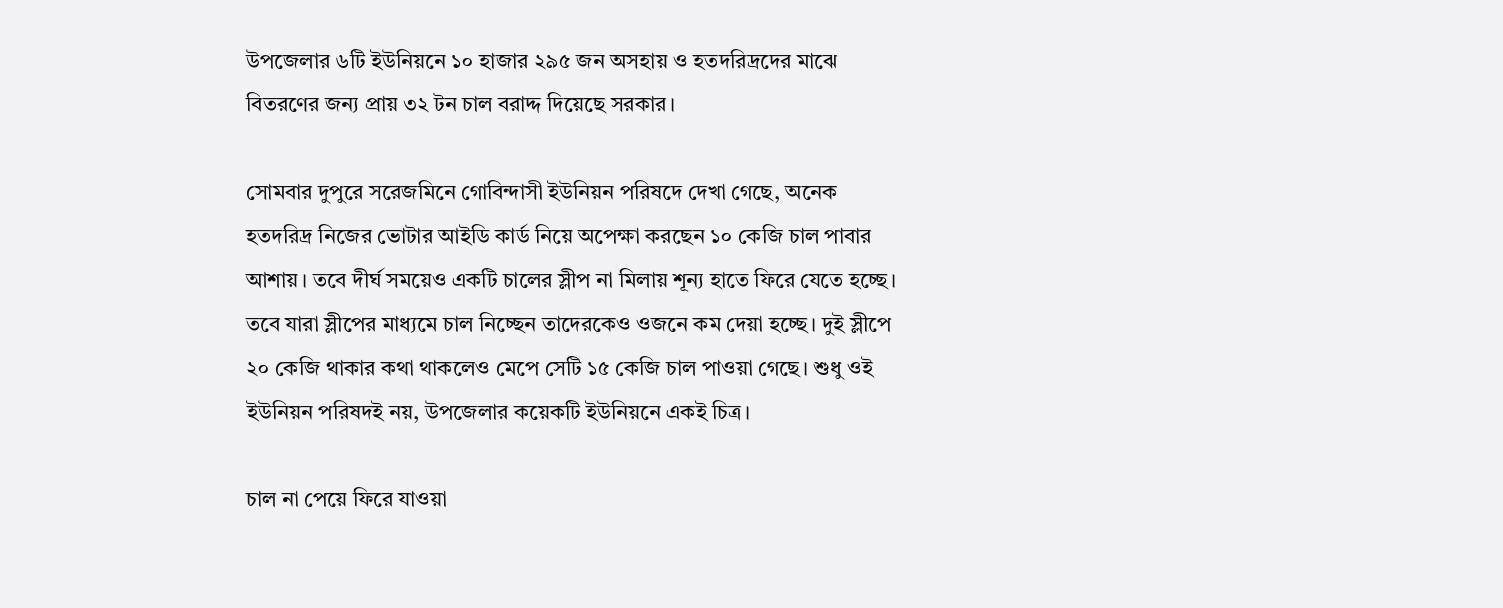উপজেলার ৬টি ইউনিয়নে ১০ হাজার ২৯৫ জন অসহায় ও হতদরিদ্রদের মাঝে বিতরণের জন্য প্রায় ৩২ টন চাল বরাদ্দ দিয়েছে সরকার।

সোমবার দুপুরে সরেজমিনে গোবিন্দাসী ইউনিয়ন পরিষদে দেখা গেছে, অনেক হতদরিদ্র নিজের ভোটার আইডি কার্ড নিয়ে অপেক্ষা করছেন ১০ কেজি চাল পাবার আশায়। তবে দীর্ঘ সময়েও একটি চালের স্লীপ না মিলায় শূন্য হাতে ফিরে যেতে হচ্ছে। তবে যারা স্লীপের মাধ্যমে চাল নিচ্ছেন তাদেরকেও ওজনে কম দেয়া হচ্ছে। দুই স্লীপে ২০ কেজি থাকার কথা থাকলেও মেপে সেটি ১৫ কেজি চাল পাওয়া গেছে। শুধু ওই ইউনিয়ন পরিষদই নয়, উপজেলার কয়েকটি ইউনিয়নে একই চিত্র।

চাল না পেয়ে ফিরে যাওয়া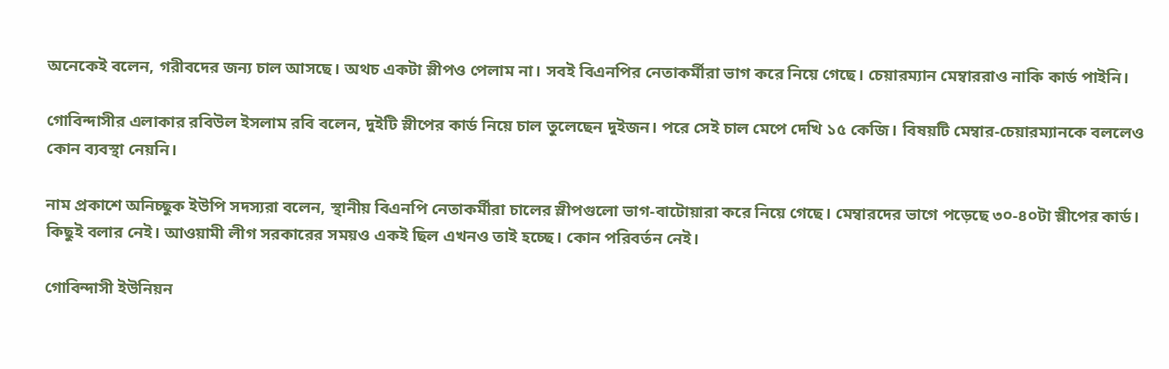অনেকেই বলেন, গরীবদের জন্য চাল আসছে। অথচ একটা স্লীপও পেলাম না। সবই বিএনপির নেতাকর্মীরা ভাগ করে নিয়ে গেছে। চেয়ারম্যান মেম্বাররাও নাকি কার্ড পাইনি।

গোবিন্দাসীর এলাকার রবিউল ইসলাম রবি বলেন, দুইটি স্লীপের কার্ড নিয়ে চাল তুলেছেন দুইজন। পরে সেই চাল মেপে দেখি ১৫ কেজি। বিষয়টি মেম্বার-চেয়ারম্যানকে বললেও কোন ব্যবস্থা নেয়নি।

নাম প্রকাশে অনিচ্ছুক ইউপি সদস্যরা বলেন, স্থানীয় বিএনপি নেতাকর্মীরা চালের স্লীপগুলো ভাগ-বাটোয়ারা করে নিয়ে গেছে। মেম্বারদের ভাগে পড়েছে ৩০-৪০টা স্লীপের কার্ড। কিছুই বলার নেই। আওয়ামী লীগ সরকারের সময়ও একই ছিল এখনও তাই হচ্ছে। কোন পরিবর্তন নেই।

গোবিন্দাসী ইউনিয়ন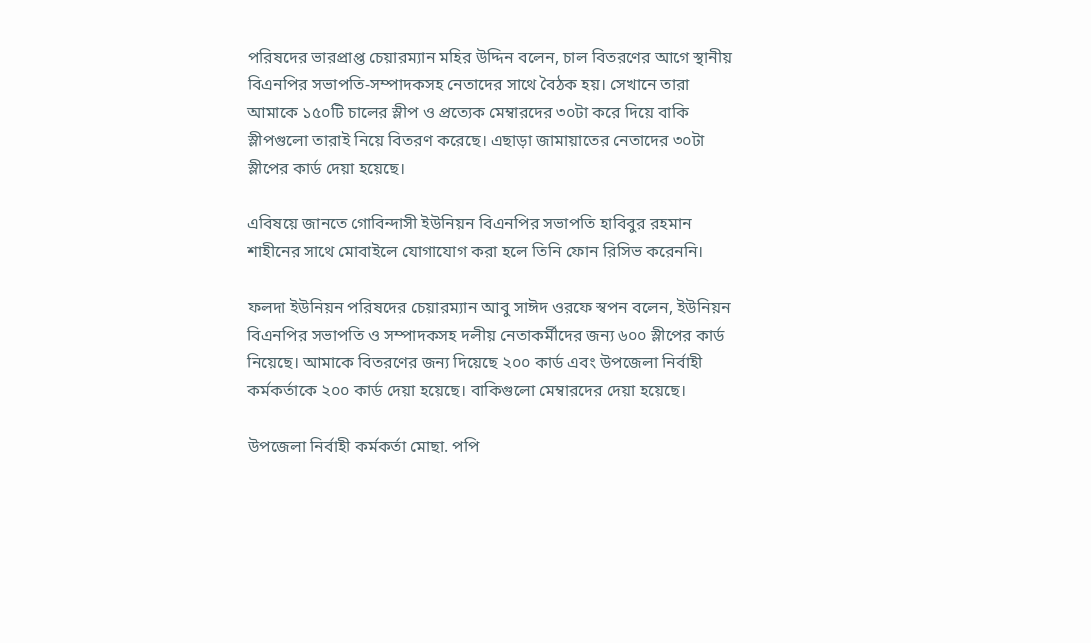পরিষদের ভারপ্রাপ্ত চেয়ারম্যান মহির উদ্দিন বলেন, চাল বিতরণের আগে স্থানীয় বিএনপির সভাপতি-সম্পাদকসহ নেতাদের সাথে বৈঠক হয়। সেখানে তারা আমাকে ১৫০টি চালের স্লীপ ও প্রত্যেক মেম্বারদের ৩০টা করে দিয়ে বাকি স্লীপগুলো তারাই নিয়ে বিতরণ করেছে। এছাড়া জামায়াতের নেতাদের ৩০টা স্লীপের কার্ড দেয়া হয়েছে।

এবিষয়ে জানতে গোবিন্দাসী ইউনিয়ন বিএনপির সভাপতি হাবিবুর রহমান শাহীনের সাথে মোবাইলে যোগাযোগ করা হলে তিনি ফোন রিসিভ করেননি।

ফলদা ইউনিয়ন পরিষদের চেয়ারম্যান আবু সাঈদ ওরফে স্বপন বলেন, ইউনিয়ন বিএনপির সভাপতি ও সম্পাদকসহ দলীয় নেতাকর্মীদের জন্য ৬০০ স্লীপের কার্ড নিয়েছে। আমাকে বিতরণের জন্য দিয়েছে ২০০ কার্ড এবং উপজেলা নির্বাহী কর্মকর্তাকে ২০০ কার্ড দেয়া হয়েছে। বাকিগুলো মেম্বারদের দেয়া হয়েছে।

উপজেলা নির্বাহী কর্মকর্তা মোছা. পপি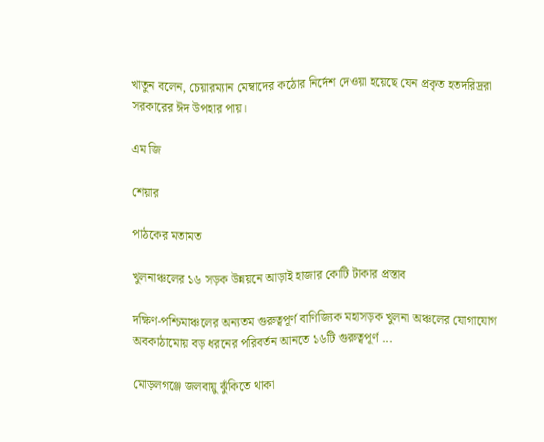খাতুন বলেন, চেয়ারম্যান মেম্বাদের কঠোর নির্দেশ দেওয়া হয়েছে যেন প্রকৃত হতদরিদ্ররা সরকারের ঈদ উপহার পায়।

এম জি

শেয়ার

পাঠকের মতামত

খুলনাঞ্চলের ১৬ সড়ক উন্নয়নে আড়াই হাজার কোটি টাকার প্রস্তাব

দক্ষিণ-পশ্চিমাঞ্চলের অন্যতম গুরুত্বপূর্ণ বাণিজ্যিক মহাসড়ক খুলনা অঞ্চলের যোগাযোগ অবকাঠামোয় বড় ধরনের পরিবর্তন আনতে ১৬টি গুরুত্বপূর্ণ ...

মোড়লগঞ্জে জলবায়ু ঝুঁকিতে থাকা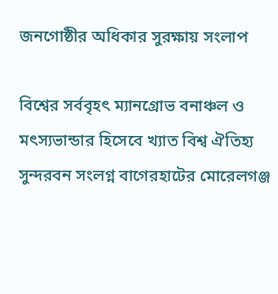জনগোষ্ঠীর অধিকার সুরক্ষায় সংলাপ

বিশ্বের সর্ববৃহৎ ম্যানগ্রোভ বনাঞ্চল ও মৎস্যভান্ডার হিসেবে খ্যাত বিশ্ব ঐতিহ্য সুন্দরবন সংলগ্ন বাগেরহাটের মোরেলগঞ্জ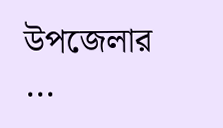উপজেলার ...